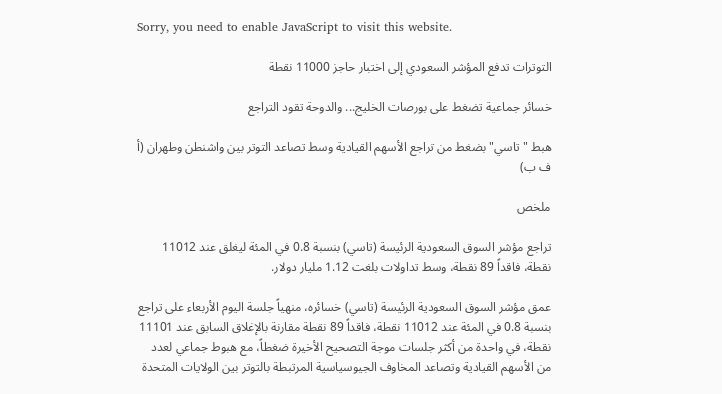Sorry, you need to enable JavaScript to visit this website.

التوترات تدفع المؤشر السعودي إلى اختبار حاجز 11000 نقطة

خسائر جماعية تضغط على بورصات الخليج... والدوحة تقود التراجع

هبط "تاسي" بضغط من تراجع الأسهم القيادية وسط تصاعد التوتر بين واشنطن وطهران (أ ف ب)

ملخص

تراجع مؤشر السوق السعودية الرئيسة (تاسي) بنسبة 0.8 في المئة ليغلق عند 11012 نقطة، فاقداً 89 نقطة، وسط تداولات بلغت 1.12 مليار دولار.

عمق مؤشر السوق السعودية الرئيسة (تاسي) خسائره، منهياً جلسة اليوم الأربعاء على تراجع بنسبة 0.8 في المئة عند 11012 نقطة، فاقداً 89 نقطة مقارنة بالإغلاق السابق عند 11101 نقطة، في واحدة من أكثر جلسات موجة التصحيح الأخيرة ضغطاً، مع هبوط جماعي لعدد من الأسهم القيادية وتصاعد المخاوف الجيوسياسية المرتبطة بالتوتر بين الولايات المتحدة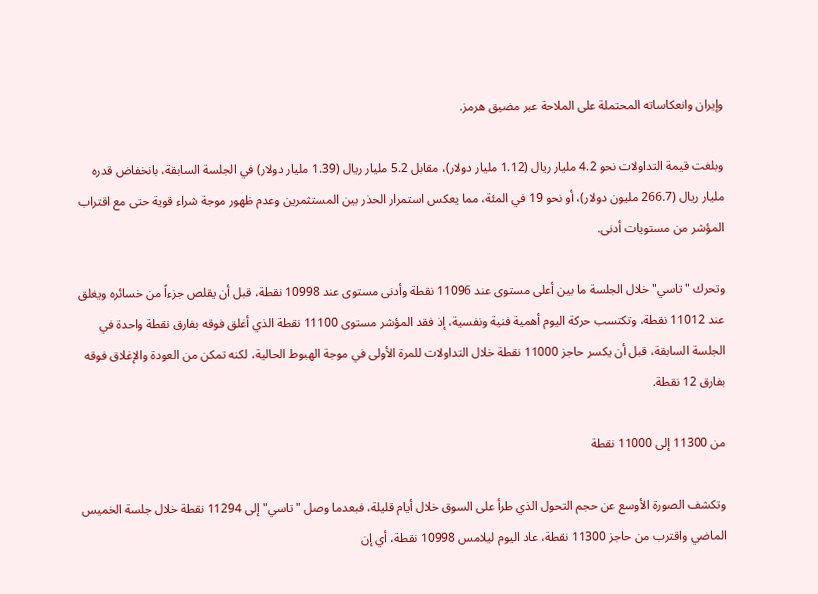وإيران وانعكاساته المحتملة على الملاحة عبر مضيق هرمز.

وبلغت قيمة التداولات نحو 4.2 مليار ريال (1.12 مليار دولار)، مقابل 5.2 مليار ريال (1.39 مليار دولار) في الجلسة السابقة، بانخفاض قدره مليار ريال (266.7 مليون دولار)، أو نحو 19 في المئة، مما يعكس استمرار الحذر بين المستثمرين وعدم ظهور موجة شراء قوية حتى مع اقتراب المؤشر من مستويات أدنى.

وتحرك "تاسي" خلال الجلسة ما بين أعلى مستوى عند 11096 نقطة وأدنى مستوى عند 10998 نقطة، قبل أن يقلص جزءاً من خسائره ويغلق عند 11012 نقطة، وتكتسب حركة اليوم أهمية فنية ونفسية، إذ فقد المؤشر مستوى 11100 نقطة الذي أغلق فوقه بفارق نقطة واحدة في الجلسة السابقة، قبل أن يكسر حاجز 11000 نقطة خلال التداولات للمرة الأولى في موجة الهبوط الحالية، لكنه تمكن من العودة والإغلاق فوقه بفارق 12 نقطة.

من 11300 إلى 11000 نقطة

وتكشف الصورة الأوسع عن حجم التحول الذي طرأ على السوق خلال أيام قليلة، فبعدما وصل "تاسي" إلى 11294 نقطة خلال جلسة الخميس الماضي واقترب من حاجز 11300 نقطة، عاد اليوم ليلامس 10998 نقطة، أي إن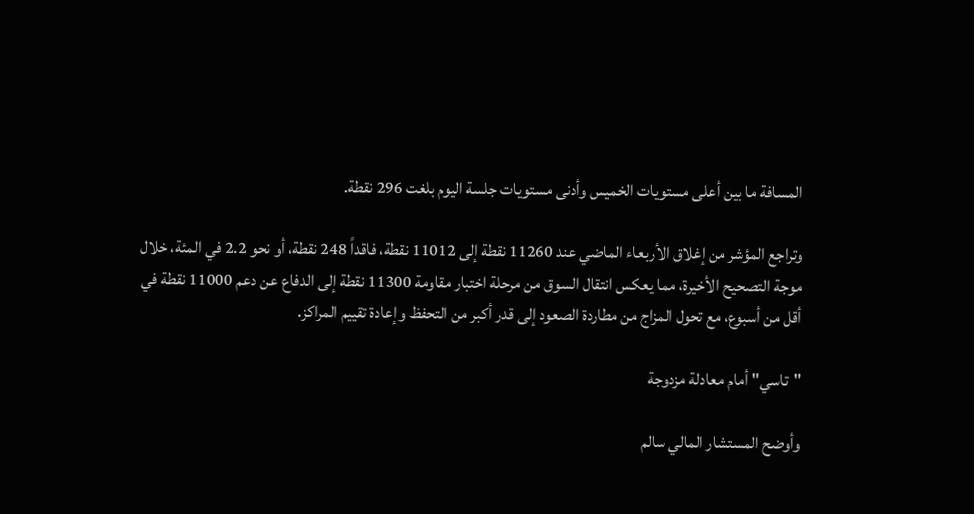المسافة ما بين أعلى مستويات الخميس وأدنى مستويات جلسة اليوم بلغت 296 نقطة.

وتراجع المؤشر من إغلاق الأربعاء الماضي عند 11260 نقطة إلى 11012 نقطة، فاقداً 248 نقطة، أو نحو 2.2 في المئة، خلال موجة التصحيح الأخيرة، مما يعكس انتقال السوق من مرحلة اختبار مقاومة 11300 نقطة إلى الدفاع عن دعم 11000 نقطة في أقل من أسبوع، مع تحول المزاج من مطاردة الصعود إلى قدر أكبر من التحفظ وإعادة تقييم المراكز.

"تاسي" أمام معادلة مزدوجة

وأوضح المستشار المالي سالم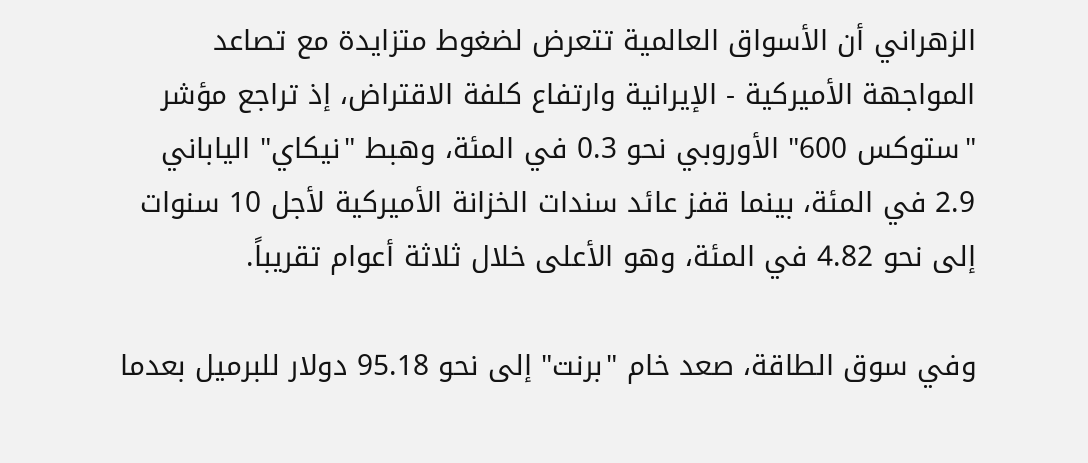الزهراني أن الأسواق العالمية تتعرض لضغوط متزايدة مع تصاعد المواجهة الأميركية - الإيرانية وارتفاع كلفة الاقتراض، إذ تراجع مؤشر "ستوكس 600" الأوروبي نحو 0.3 في المئة، وهبط "نيكاي" الياباني 2.9 في المئة، بينما قفز عائد سندات الخزانة الأميركية لأجل 10 سنوات إلى نحو 4.82 في المئة، وهو الأعلى خلال ثلاثة أعوام تقريباً.

وفي سوق الطاقة، صعد خام "برنت" إلى نحو 95.18 دولار للبرميل بعدما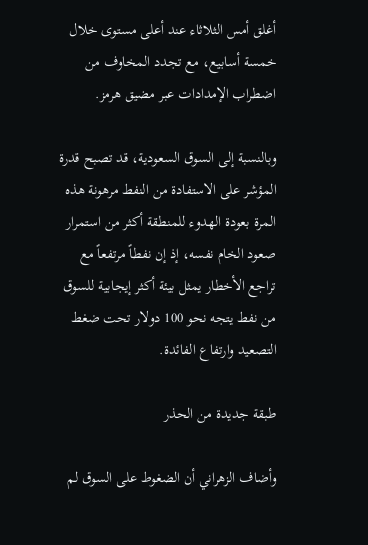أغلق أمس الثلاثاء عند أعلى مستوى خلال خمسة أسابيع، مع تجدد المخاوف من اضطراب الإمدادات عبر مضيق هرمز.

وبالنسبة إلى السوق السعودية، قد تصبح قدرة المؤشر على الاستفادة من النفط مرهونة هذه المرة بعودة الهدوء للمنطقة أكثر من استمرار صعود الخام نفسه، إذ إن نفطاً مرتفعاً مع تراجع الأخطار يمثل بيئة أكثر إيجابية للسوق من نفط يتجه نحو 100 دولار تحت ضغط التصعيد وارتفاع الفائدة.

طبقة جديدة من الحذر

وأضاف الزهراني أن الضغوط على السوق لم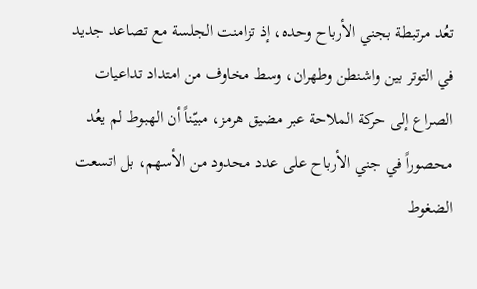تعُد مرتبطة بجني الأرباح وحده، إذ تزامنت الجلسة مع تصاعد جديد في التوتر بين واشنطن وطهران، وسط مخاوف من امتداد تداعيات الصراع إلى حركة الملاحة عبر مضيق هرمز، مبيّناً أن الهبوط لم يعُد محصوراً في جني الأرباح على عدد محدود من الأسهم، بل اتسعت الضغوط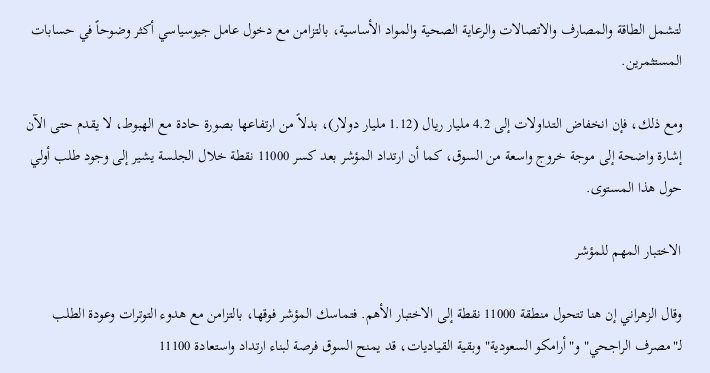لتشمل الطاقة والمصارف والاتصالات والرعاية الصحية والمواد الأساسية، بالتزامن مع دخول عامل جيوسياسي أكثر وضوحاً في حسابات المستثمرين.

ومع ذلك، فإن انخفاض التداولات إلى 4.2 مليار ريال (1.12 مليار دولار)، بدلاً من ارتفاعها بصورة حادة مع الهبوط، لا يقدم حتى الآن إشارة واضحة إلى موجة خروج واسعة من السوق، كما أن ارتداد المؤشر بعد كسر 11000 نقطة خلال الجلسة يشير إلى وجود طلب أولي حول هذا المستوى.

الاختبار المهم للمؤشر

وقال الزهراني إن هنا تتحول منطقة 11000 نقطة إلى الاختبار الأهم. فتماسك المؤشر فوقها، بالتزامن مع هدوء التوترات وعودة الطلب لـ"مصرف الراجحي" و"أرامكو السعودية" وبقية القياديات، قد يمنح السوق فرصة لبناء ارتداد واستعادة 11100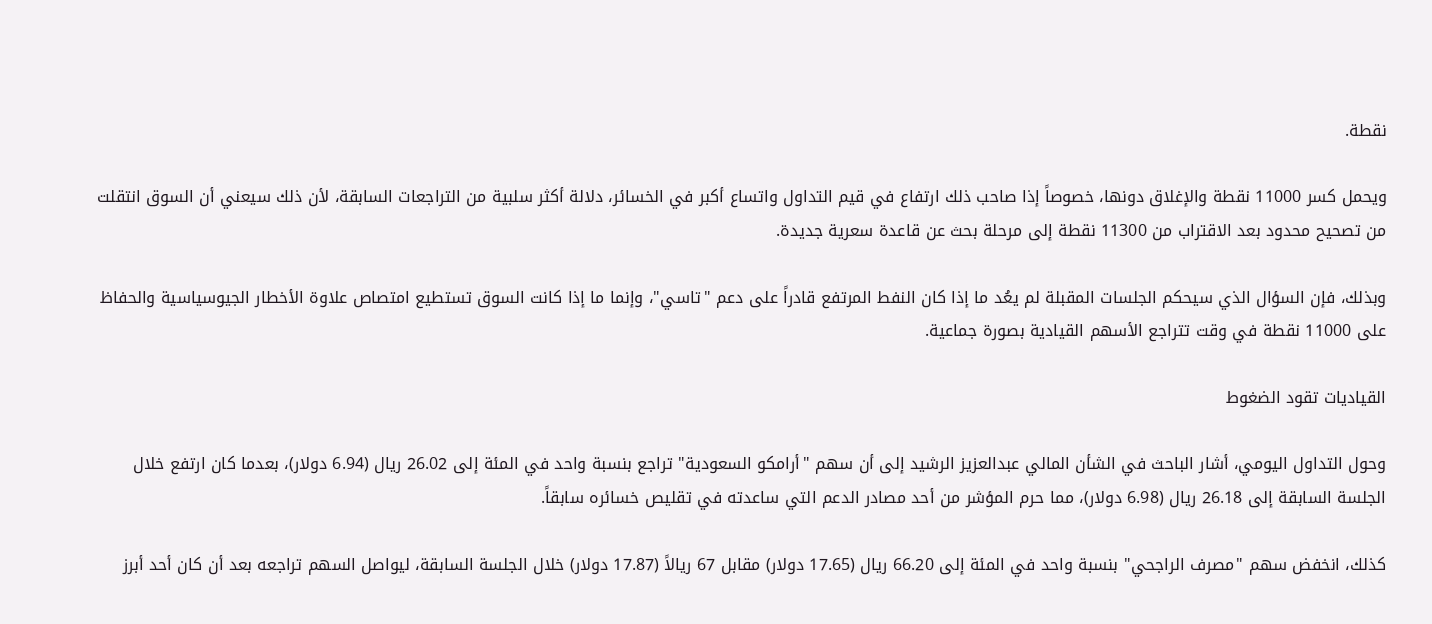نقطة.

ويحمل كسر 11000 نقطة والإغلاق دونها، خصوصاً إذا صاحب ذلك ارتفاع في قيم التداول واتساع أكبر في الخسائر، دلالة أكثر سلبية من التراجعات السابقة، لأن ذلك سيعني أن السوق انتقلت من تصحيح محدود بعد الاقتراب من 11300 نقطة إلى مرحلة بحث عن قاعدة سعرية جديدة.

وبذلك، فإن السؤال الذي سيحكم الجلسات المقبلة لم يعُد ما إذا كان النفط المرتفع قادراً على دعم "تاسي"، وإنما ما إذا كانت السوق تستطيع امتصاص علاوة الأخطار الجيوسياسية والحفاظ على 11000 نقطة في وقت تتراجع الأسهم القيادية بصورة جماعية.

القياديات تقود الضغوط

وحول التداول اليومي، أشار الباحث في الشأن المالي عبدالعزيز الرشيد إلى أن سهم "أرامكو السعودية" تراجع بنسبة واحد في المئة إلى 26.02 ريال (6.94 دولار)، بعدما كان ارتفع خلال الجلسة السابقة إلى 26.18 ريال (6.98 دولار)، مما حرم المؤشر من أحد مصادر الدعم التي ساعدته في تقليص خسائره سابقاً.

كذلك، انخفض سهم "مصرف الراجحي" بنسبة واحد في المئة إلى 66.20 ريال (17.65 دولار) مقابل 67 ريالاً (17.87 دولار) خلال الجلسة السابقة، ليواصل السهم تراجعه بعد أن كان أحد أبرز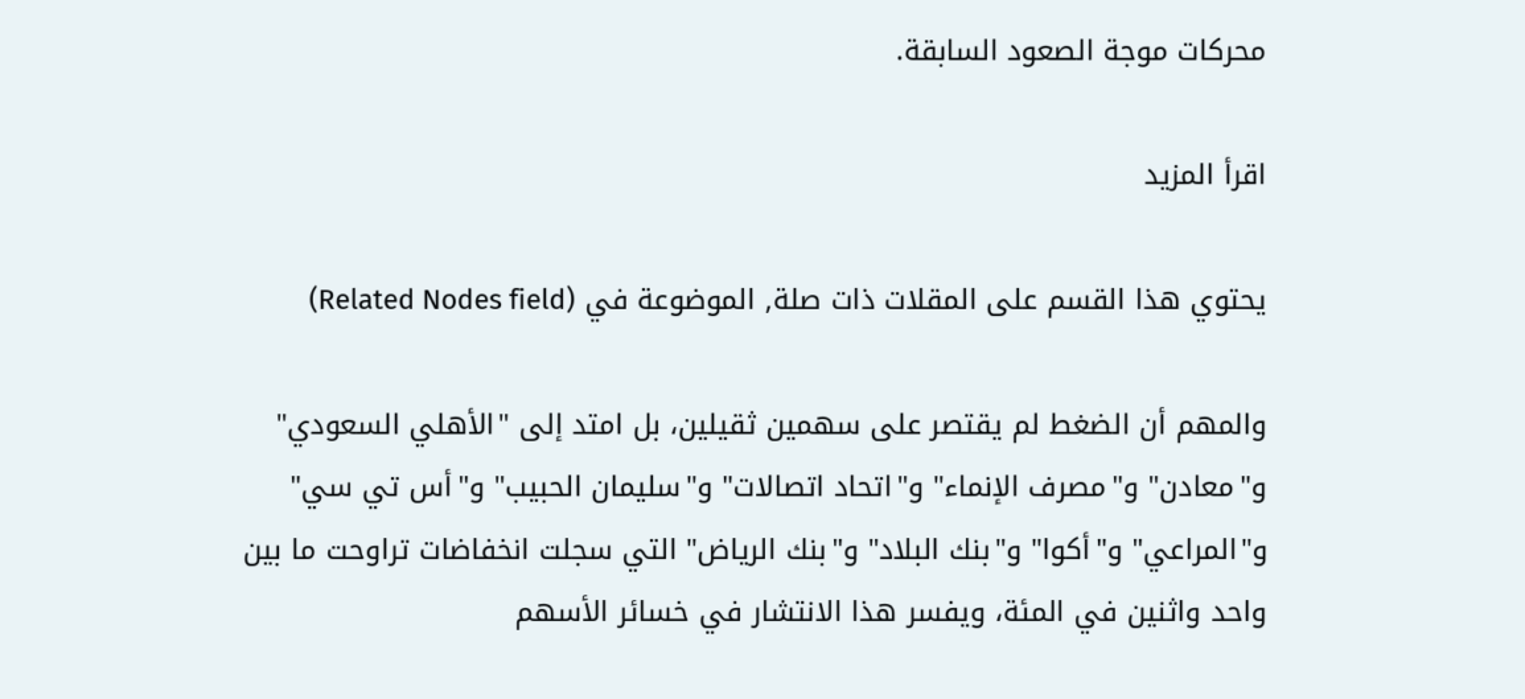محركات موجة الصعود السابقة.

اقرأ المزيد

يحتوي هذا القسم على المقلات ذات صلة, الموضوعة في (Related Nodes field)

والمهم أن الضغط لم يقتصر على سهمين ثقيلين، بل امتد إلى "الأهلي السعودي" و"معادن" و"مصرف الإنماء" و"اتحاد اتصالات" و"سليمان الحبيب" و"أس تي سي" و"المراعي" و"أكوا" و"بنك البلاد" و"بنك الرياض" التي سجلت انخفاضات تراوحت ما بين واحد واثنين في المئة، ويفسر هذا الانتشار في خسائر الأسهم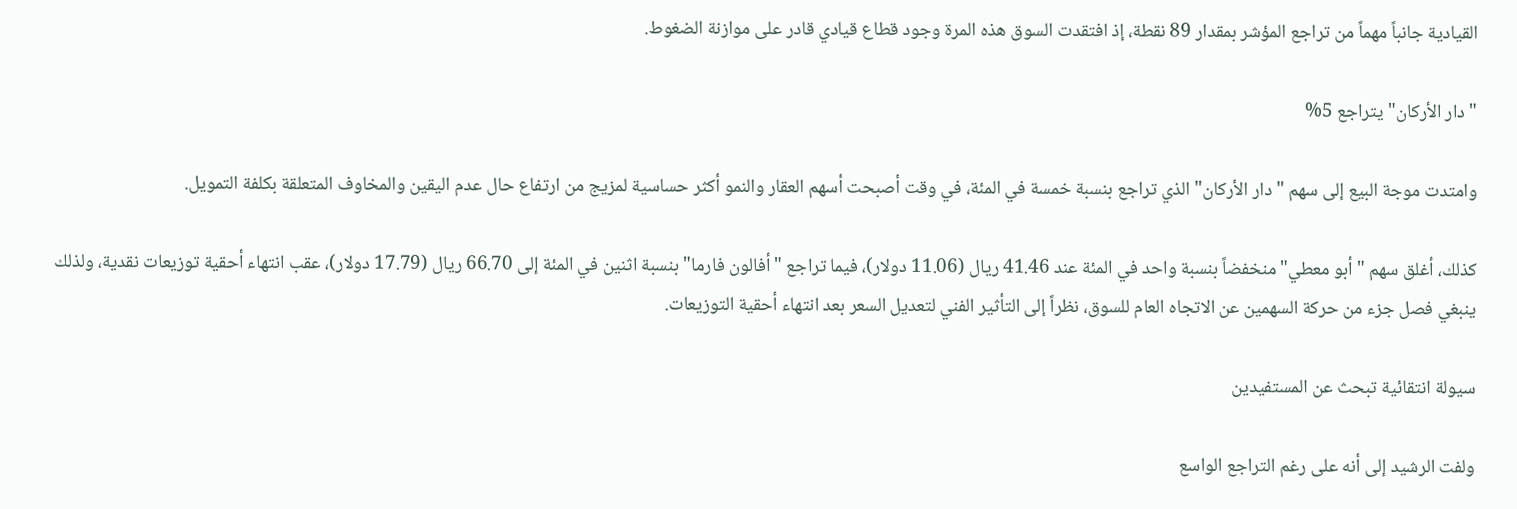القيادية جانباً مهماً من تراجع المؤشر بمقدار 89 نقطة، إذ افتقدت السوق هذه المرة وجود قطاع قيادي قادر على موازنة الضغوط.

"دار الأركان" يتراجع 5%

وامتدت موجة البيع إلى سهم "دار الأركان" الذي تراجع بنسبة خمسة في المئة، في وقت أصبحت أسهم العقار والنمو أكثر حساسية لمزيج من ارتفاع حال عدم اليقين والمخاوف المتعلقة بكلفة التمويل.

كذلك، أغلق سهم "أبو معطي" منخفضاً بنسبة واحد في المئة عند 41.46 ريال (11.06 دولار)، فيما تراجع "أفالون فارما" بنسبة اثنين في المئة إلى 66.70 ريال (17.79 دولار)، عقب انتهاء أحقية توزيعات نقدية، ولذلك ينبغي فصل جزء من حركة السهمين عن الاتجاه العام للسوق، نظراً إلى التأثير الفني لتعديل السعر بعد انتهاء أحقية التوزيعات.

سيولة انتقائية تبحث عن المستفيدين

ولفت الرشيد إلى أنه على رغم التراجع الواسع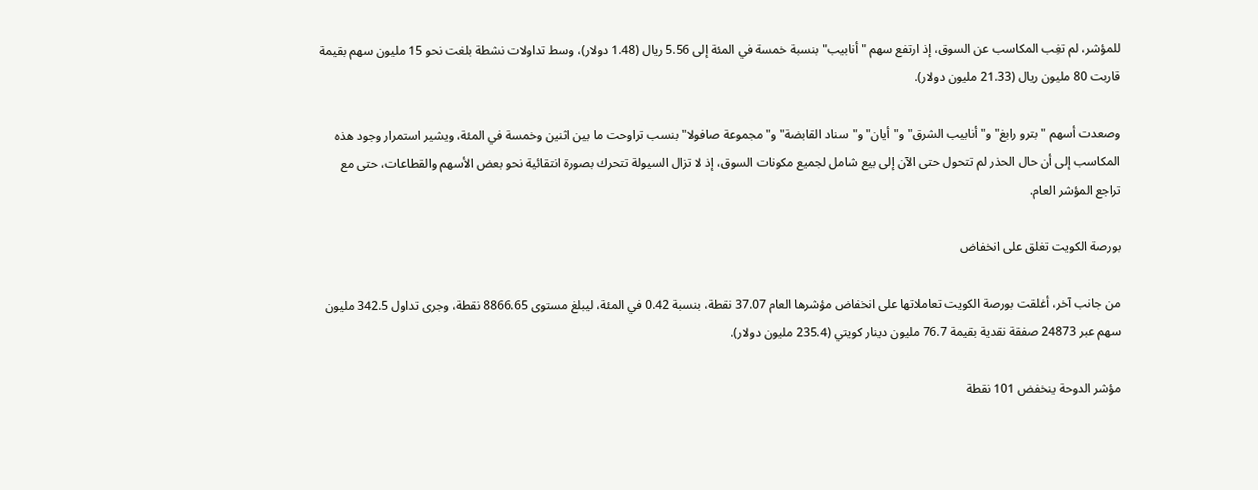للمؤشر، لم تغِب المكاسب عن السوق، إذ ارتفع سهم "أنابيب" بنسبة خمسة في المئة إلى 5.56 ريال (1.48 دولار)، وسط تداولات نشطة بلغت نحو 15 مليون سهم بقيمة قاربت 80 مليون ريال (21.33 مليون دولار).

وصعدت أسهم "بترو رابغ" و"أنابيب الشرق" و"أيان" و"سناد القابضة" و"مجموعة صافولا" بنسب تراوحت ما بين اثنين وخمسة في المئة، ويشير استمرار وجود هذه المكاسب إلى أن حال الحذر لم تتحول حتى الآن إلى بيع شامل لجميع مكونات السوق، إذ لا تزال السيولة تتحرك بصورة انتقائية نحو بعض الأسهم والقطاعات، حتى مع تراجع المؤشر العام.

بورصة الكويت تغلق على انخفاض

من جانب آخر، أغلقت بورصة الكويت تعاملاتها على انخفاض مؤشرها العام 37.07 نقطة، بنسبة 0.42 في المئة، ليبلغ مستوى 8866.65 نقطة، وجرى تداول 342.5 مليون سهم عبر 24873 صفقة نقدية بقيمة 76.7 مليون دينار كويتي (235.4 مليون دولار).

مؤشر الدوحة ينخفض 101 نقطة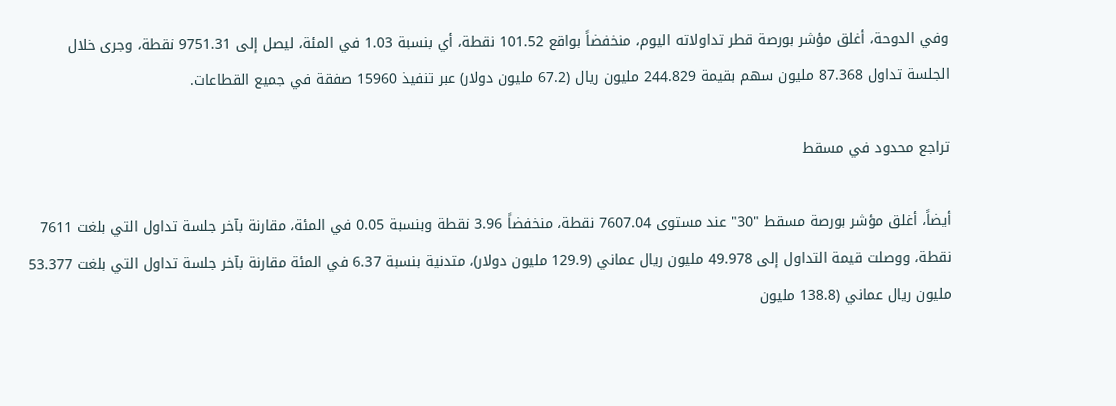وفي الدوحة، أغلق مؤشر بورصة قطر تداولاته اليوم، منخفضاً بواقع 101.52 نقطة، أي بنسبة 1.03 في المئة، ليصل إلى 9751.31 نقطة، وجرى خلال الجلسة تداول 87.368 مليون سهم بقيمة 244.829 مليون ريال (67.2 مليون دولار) عبر تنفيذ 15960 صفقة في جميع القطاعات.

تراجع محدود في مسقط

أيضاً، أغلق مؤشر بورصة مسقط "30" عند مستوى 7607.04 نقطة، منخفضاً 3.96 نقطة وبنسبة 0.05 في المئة، مقارنة بآخر جلسة تداول التي بلغت 7611 نقطة، ووصلت قيمة التداول إلى 49.978 مليون ريال عماني (129.9 مليون دولار)، متدنية بنسبة 6.37 في المئة مقارنة بآخر جلسة تداول التي بلغت 53.377 مليون ريال عماني (138.8 مليون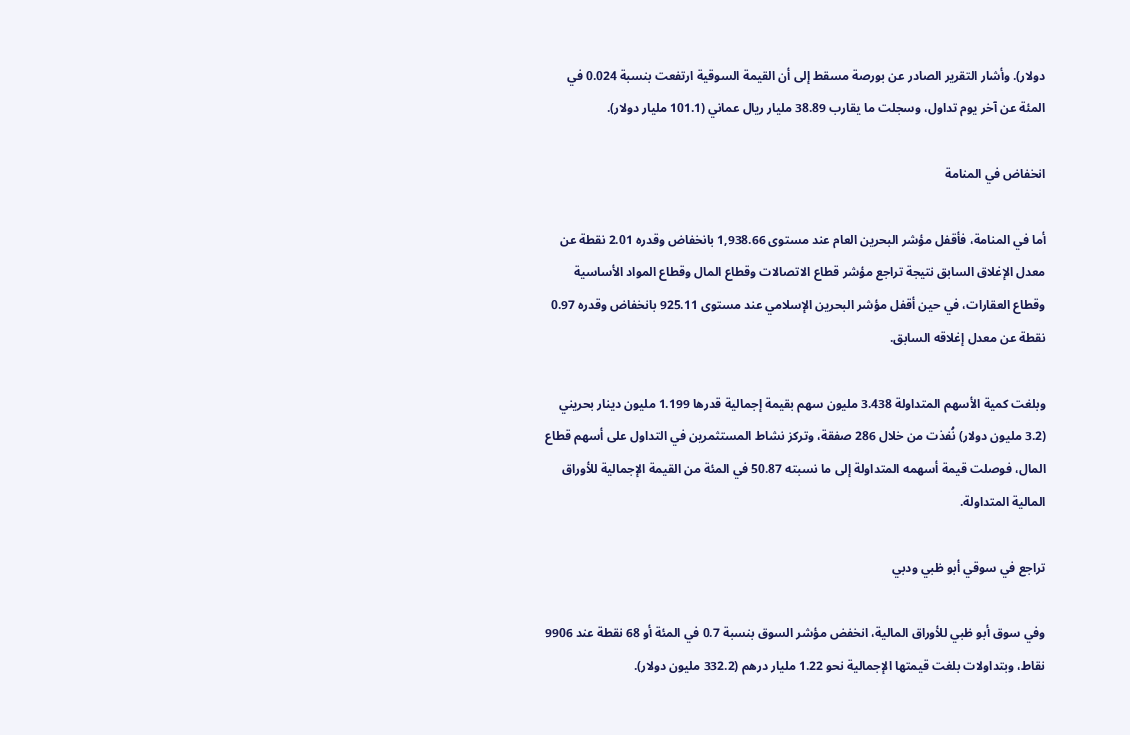دولار). وأشار التقرير الصادر عن بورصة مسقط إلى أن القيمة السوقية ارتفعت بنسبة 0.024 في المئة عن آخر يوم تداول، وسجلت ما يقارب 38.89 مليار ريال عماني (101.1 مليار دولار).

انخفاض في المنامة

أما في المنامة، فأقفل مؤشر البحرين العام عند مستوى 1,938.66 بانخفاض وقدره 2.01 نقطة عن معدل الإغلاق السابق نتيجة تراجع مؤشر قطاع الاتصالات وقطاع المال وقطاع المواد الأساسية وقطاع العقارات، في حين أقفل مؤشر البحرين الإسلامي عند مستوى 925.11 بانخفاض وقدره 0.97 نقطة عن معدل إغلاقه السابق.

وبلغت كمية الأسهم المتداولة 3.438 مليون سهم بقيمة إجمالية قدرها 1.199 مليون دينار بحريني (3.2 مليون دولار) نُفذت من خلال 286 صفقة، وتركز نشاط المستثمرين في التداول على أسهم قطاع المال، فوصلت قيمة أسهمه المتداولة إلى ما نسبته 50.87 في المئة من القيمة الإجمالية للأوراق المالية المتداولة.

تراجع في سوقي أبو ظبي ودبي

وفي سوق أبو ظبي للأوراق المالية، انخفض مؤشر السوق بنسبة 0.7 في المئة أو 68 نقطة عند 9906 نقاط، وبتداولات بلغت قيمتها الإجمالية نحو 1.22 مليار درهم (332.2 مليون دولار).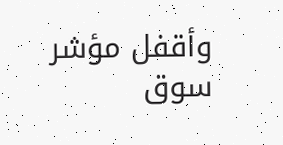وأقفل مؤشر سوق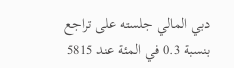دبي المالي جلسته على تراجع بنسبة 0.3 في المئة عند 5815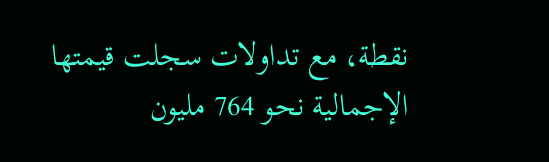نقطة، مع تداولات سجلت قيمتها الإجمالية نحو 764 مليون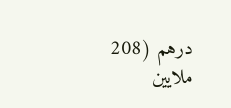درهم (208 ملايين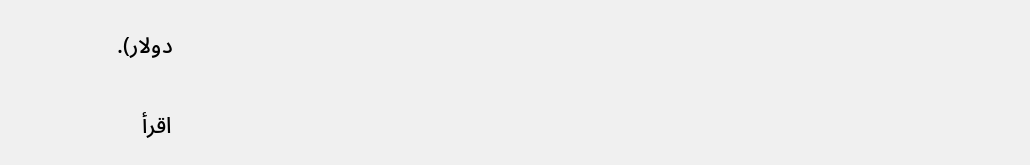دولار).

اقرأ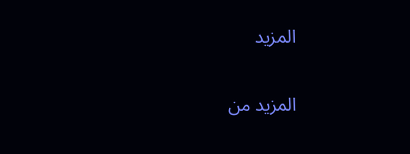المزيد

المزيد من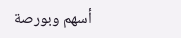أسهم وبورصة